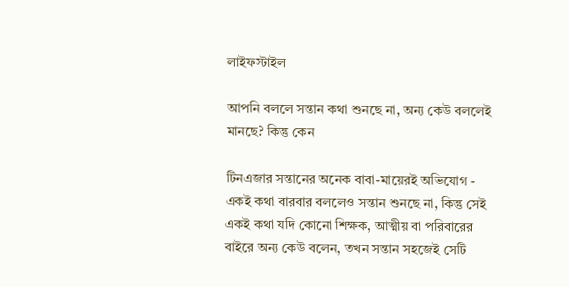লাইফস্টাইল

আপনি বললে সন্তান কথা শুনছে না, অন্য কেউ বললেই মানছে? কিন্তু কেন

টিনএজার সন্তানের অনেক বাবা-মায়েরই অভিযোগ - একই কথা বারবার বললেও সন্তান শুনছে না, কিন্তু সেই একই কথা যদি কোনো শিক্ষক, আত্মীয় বা পরিবারের বাইরে অন্য কেউ বলেন, তখন সন্তান সহজেই সেটি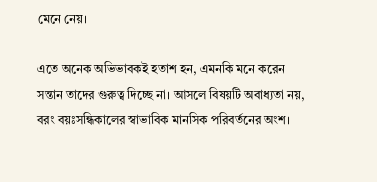মেনে নেয়।

এতে অনেক অভিভাবকই হতাশ হন, এমনকি মনে করেন সন্তান তাদের গুরুত্ব দিচ্ছে না। আসলে বিষয়টি অবাধ্যতা নয়, বরং বয়ঃসন্ধিকালের স্বাভাবিক মানসিক পরিবর্তনের অংশ।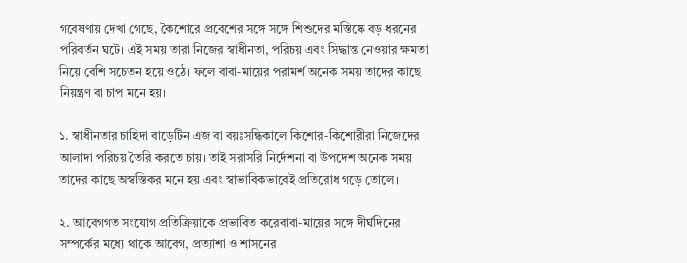গবেষণায় দেখা গেছে, কৈশোরে প্রবেশের সঙ্গে সঙ্গে শিশুদের মস্তিষ্কে বড় ধরনের পরিবর্তন ঘটে। এই সময় তারা নিজের স্বাধীনতা, পরিচয় এবং সিদ্ধান্ত নেওয়ার ক্ষমতা নিয়ে বেশি সচেতন হয়ে ওঠে। ফলে বাবা-মায়ের পরামর্শ অনেক সময় তাদের কাছে নিয়ন্ত্রণ বা চাপ মনে হয়।

১. স্বাধীনতার চাহিদা বাড়েটিন এজ বা বয়ঃসন্ধিকালে কিশোর-কিশোরীরা নিজেদের আলাদা পরিচয় তৈরি করতে চায়। তাই সরাসরি নির্দেশনা বা উপদেশ অনেক সময় তাদের কাছে অস্বস্তিকর মনে হয় এবং স্বাভাবিকভাবেই প্রতিরোধ গড়ে তোলে।

২. আবেগগত সংযোগ প্রতিক্রিয়াকে প্রভাবিত করেবাবা-মায়ের সঙ্গে দীর্ঘদিনের সম্পর্কের মধ্যে থাকে আবেগ, প্রত্যাশা ও শাসনের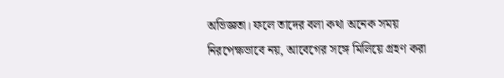অভিজ্ঞতা। ফলে তাদের বলা কথা অনেক সময় নিরপেক্ষভাবে নয়, আবেগের সঙ্গে মিলিয়ে গ্রহণ করা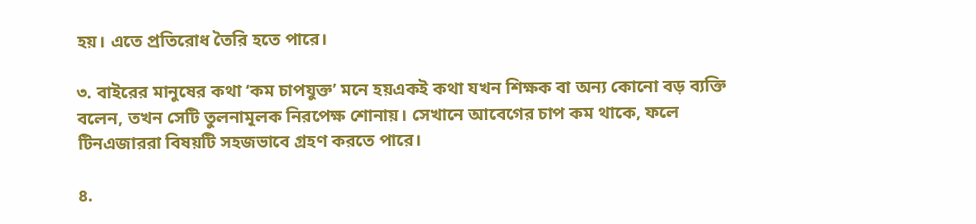হয়। এতে প্রতিরোধ তৈরি হতে পারে।

৩. বাইরের মানুষের কথা ‘কম চাপযুক্ত’ মনে হয়একই কথা যখন শিক্ষক বা অন্য কোনো বড় ব্যক্তি বলেন, তখন সেটি তুলনামূলক নিরপেক্ষ শোনায়। সেখানে আবেগের চাপ কম থাকে, ফলে টিনএজাররা বিষয়টি সহজভাবে গ্রহণ করতে পারে।

৪.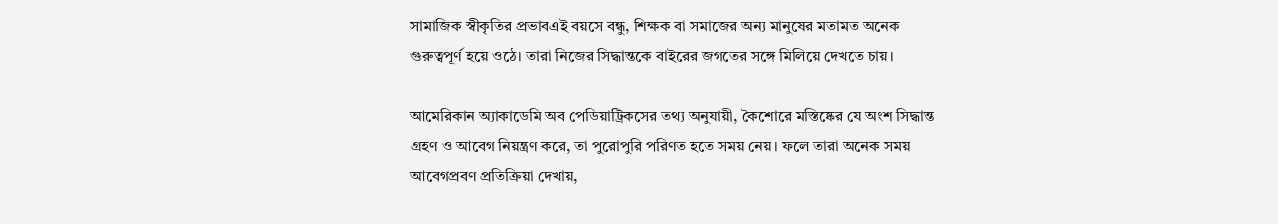সামাজিক স্বীকৃতির প্রভাবএই বয়সে বন্ধু, শিক্ষক বা সমাজের অন্য মানুষের মতামত অনেক গুরুত্বপূর্ণ হয়ে ওঠে। তারা নিজের সিদ্ধান্তকে বাইরের জগতের সঙ্গে মিলিয়ে দেখতে চায়।

আমেরিকান অ্যাকাডেমি অব পেডিয়াট্রিকসের তথ্য অনুযায়ী, কৈশোরে মস্তিষ্কের যে অংশ সিদ্ধান্ত গ্রহণ ও আবেগ নিয়ন্ত্রণ করে, তা পুরোপুরি পরিণত হতে সময় নেয়। ফলে তারা অনেক সময় আবেগপ্রবণ প্রতিক্রিয়া দেখায়,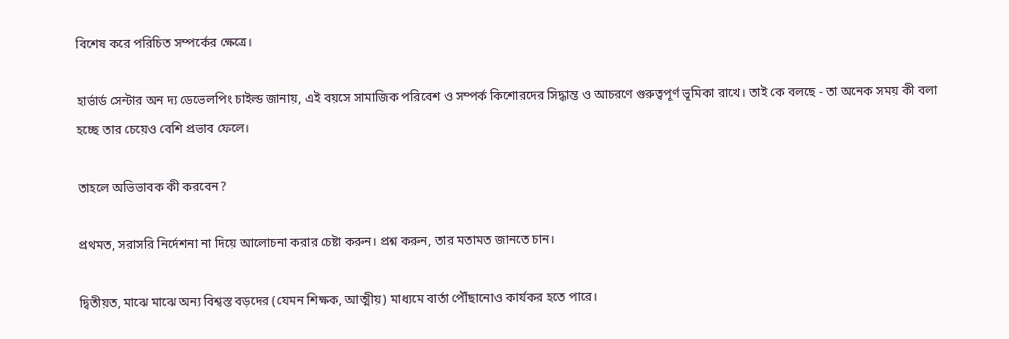বিশেষ করে পরিচিত সম্পর্কের ক্ষেত্রে।

হার্ভার্ড সেন্টার অন দ্য ডেভেলপিং চাইল্ড জানায়, এই বয়সে সামাজিক পরিবেশ ও সম্পর্ক কিশোরদের সিদ্ধান্ত ও আচরণে গুরুত্বপূর্ণ ভূমিকা রাখে। তাই কে বলছে - তা অনেক সময় কী বলা হচ্ছে তার চেয়েও বেশি প্রভাব ফেলে।

তাহলে অভিভাবক কী করবেন?

প্রথমত, সরাসরি নির্দেশনা না দিয়ে আলোচনা করার চেষ্টা করুন। প্রশ্ন করুন, তার মতামত জানতে চান।

দ্বিতীয়ত, মাঝে মাঝে অন্য বিশ্বস্ত বড়দের (যেমন শিক্ষক, আত্মীয়) মাধ্যমে বার্তা পৌঁছানোও কার্যকর হতে পারে।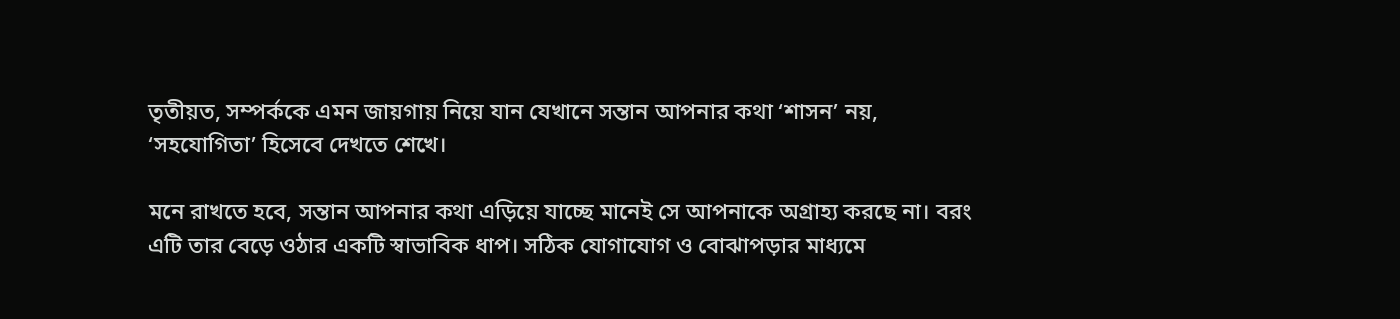তৃতীয়ত, সম্পর্ককে এমন জায়গায় নিয়ে যান যেখানে সন্তান আপনার কথা ‘শাসন’ নয়, ‘সহযোগিতা’ হিসেবে দেখতে শেখে।

মনে রাখতে হবে, সন্তান আপনার কথা এড়িয়ে যাচ্ছে মানেই সে আপনাকে অগ্রাহ্য করছে না। বরং এটি তার বেড়ে ওঠার একটি স্বাভাবিক ধাপ। সঠিক যোগাযোগ ও বোঝাপড়ার মাধ্যমে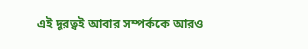এই দূরত্বই আবার সম্পর্ককে আরও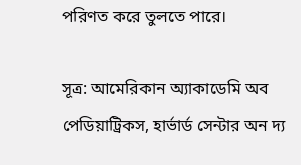পরিণত করে তুলতে পারে।

সূত্র: আমেরিকান অ্যাকাডেমি অব পেডিয়াট্রিকস, হার্ভার্ড সেন্টার অন দ্য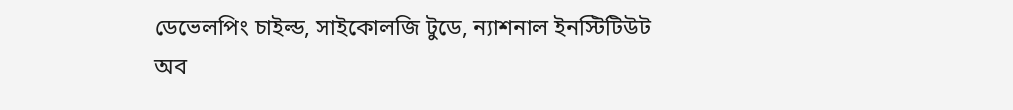ডেভেলপিং চাইল্ড, সাইকোলজি টুডে, ন্যাশনাল ইনস্টিটিউট অব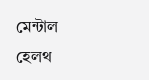মেন্টাল হেলথ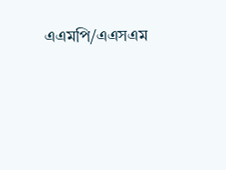এএমপি/এএসএম